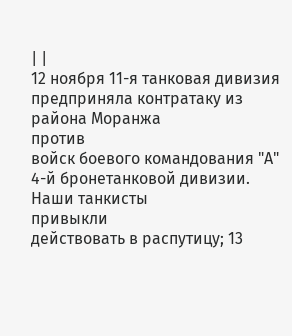| |
12 ноября 11-я танковая дивизия предприняла контратаку из района Моранжа
против
войск боевого командования "А" 4-й бронетанковой дивизии. Наши танкисты
привыкли
действовать в распутицу; 13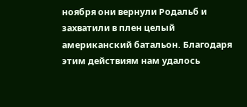ноября они вернули Родальб и захватили в плен целый
американский батальон. Благодаря этим действиям нам удалось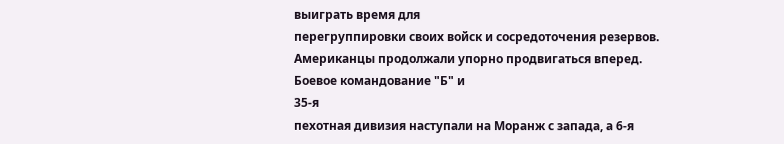выиграть время для
перегруппировки своих войск и сосредоточения резервов.
Американцы продолжали упорно продвигаться вперед. Боевое командование "Б" и
35-я
пехотная дивизия наступали на Моранж с запада, а 6-я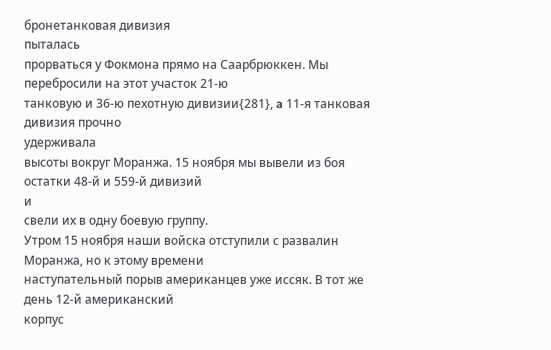бронетанковая дивизия
пыталась
прорваться у Фокмона прямо на Саарбрюккен. Мы перебросили на этот участок 21-ю
танковую и 36-ю пехотную дивизии{281}, a 11-я танковая дивизия прочно
удерживала
высоты вокруг Моранжа. 15 ноября мы вывели из боя остатки 48-й и 559-й дивизий
и
свели их в одну боевую группу.
Утром 15 ноября наши войска отступили с развалин Моранжа, но к этому времени
наступательный порыв американцев уже иссяк. В тот же день 12-й американский
корпус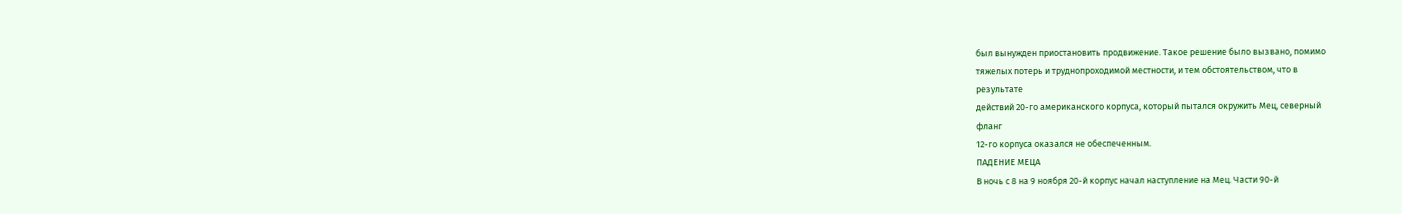был вынужден приостановить продвижение. Такое решение было вызвано, помимо
тяжелых потерь и труднопроходимой местности, и тем обстоятельством, что в
результате
действий 20-го американского корпуса, который пытался окружить Мец, северный
фланг
12-го корпуса оказался не обеспеченным.
ПАДЕНИЕ МЕЦА
В ночь с 8 на 9 ноября 20-й корпус начал наступление на Мец. Части 90-й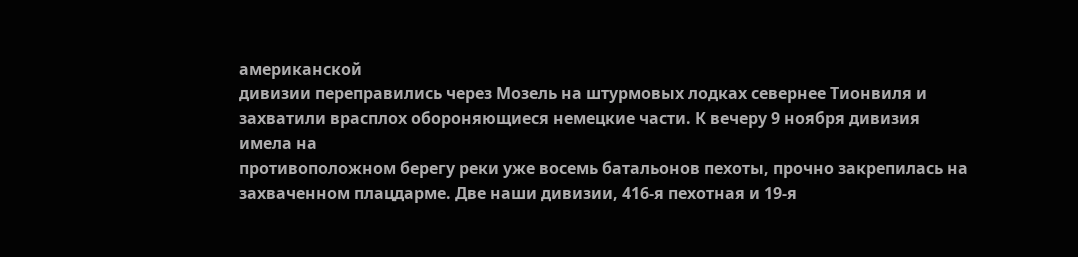американской
дивизии переправились через Мозель на штурмовых лодках севернее Тионвиля и
захватили врасплох обороняющиеся немецкие части. К вечеру 9 ноября дивизия
имела на
противоположном берегу реки уже восемь батальонов пехоты, прочно закрепилась на
захваченном плацдарме. Две наши дивизии, 416-я пехотная и 19-я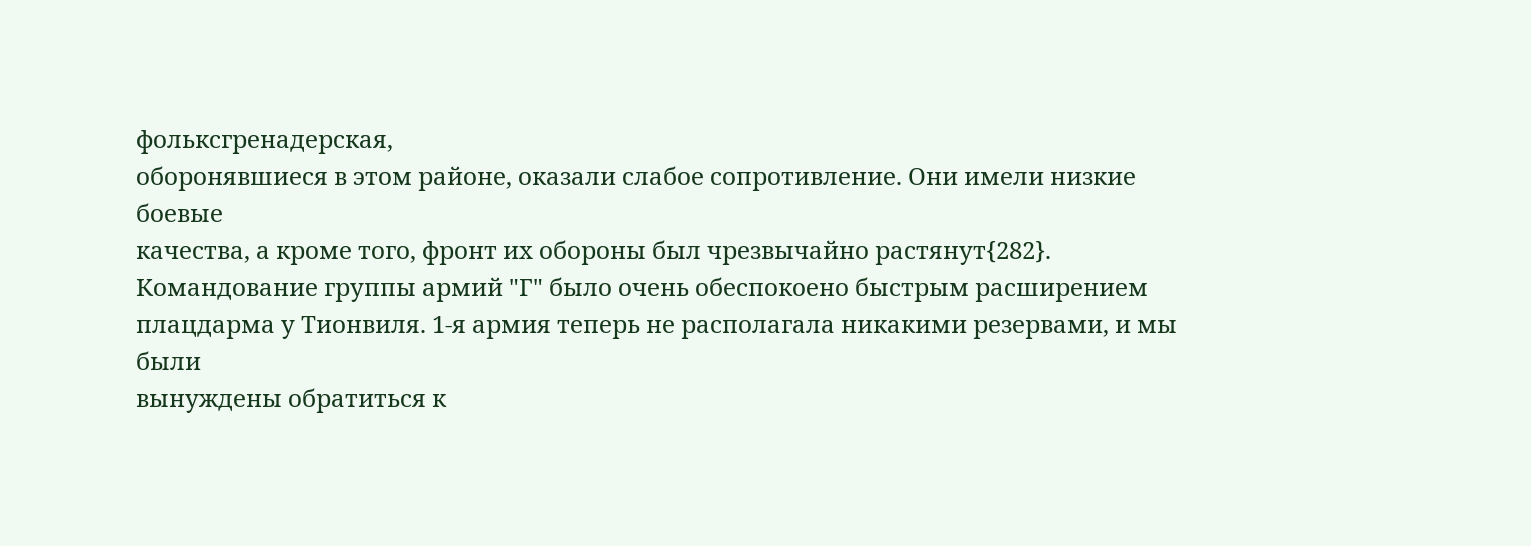фольксгренадерская,
оборонявшиеся в этом районе, оказали слабое сопротивление. Они имели низкие
боевые
качества, а кроме того, фронт их обороны был чрезвычайно растянут{282}.
Командование группы армий "Г" было очень обеспокоено быстрым расширением
плацдарма у Тионвиля. 1-я армия теперь не располагала никакими резервами, и мы
были
вынуждены обратиться к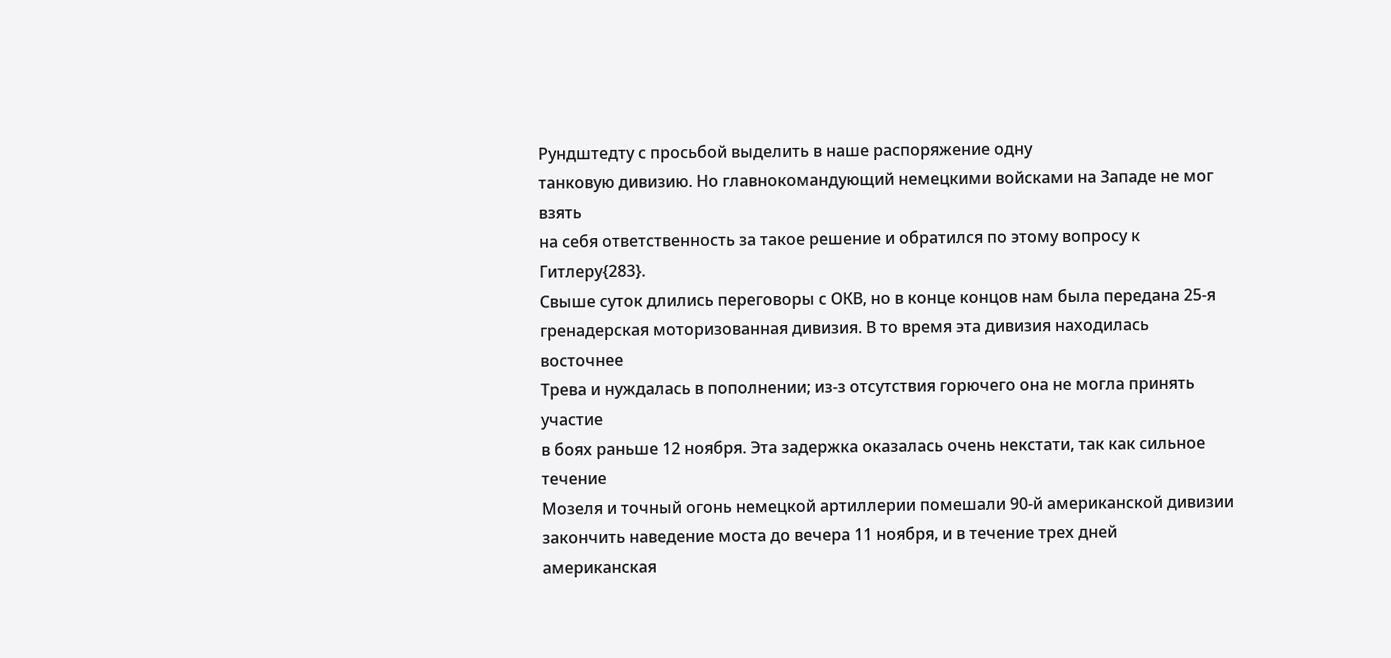Рундштедту с просьбой выделить в наше распоряжение одну
танковую дивизию. Но главнокомандующий немецкими войсками на Западе не мог
взять
на себя ответственность за такое решение и обратился по этому вопросу к
Гитлеру{283}.
Свыше суток длились переговоры с ОКВ, но в конце концов нам была передана 25-я
гренадерская моторизованная дивизия. В то время эта дивизия находилась
восточнее
Трева и нуждалась в пополнении; из-з отсутствия горючего она не могла принять
участие
в боях раньше 12 ноября. Эта задержка оказалась очень некстати, так как сильное
течение
Мозеля и точный огонь немецкой артиллерии помешали 90-й американской дивизии
закончить наведение моста до вечера 11 ноября, и в течение трех дней
американская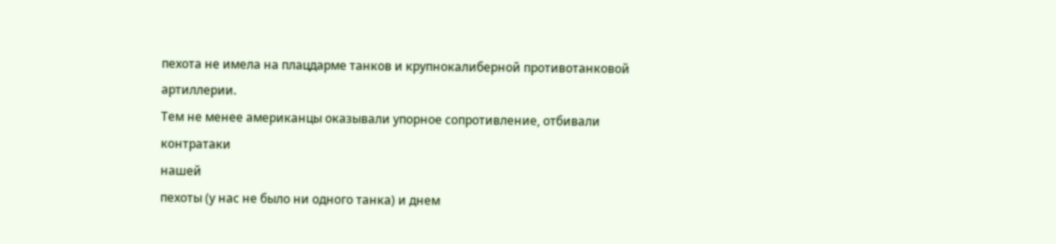пехота не имела на плацдарме танков и крупнокалиберной противотанковой
артиллерии.
Тем не менее американцы оказывали упорное сопротивление, отбивали контратаки
нашей
пехоты (у нас не было ни одного танка) и днем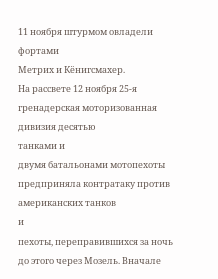11 ноября штурмом овладели
фортами
Метрих и Кёнигсмахер.
На рассвете 12 ноября 25-я гренадерская моторизованная дивизия десятью
танками и
двумя батальонами мотопехоты предприняла контратаку против американских танков
и
пехоты, переправившихся за ночь до этого через Мозель. Вначале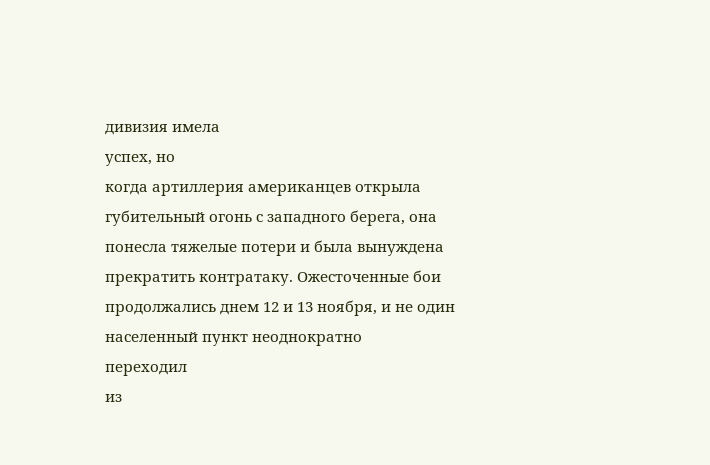дивизия имела
успех, но
когда артиллерия американцев открыла губительный огонь с западного берега, она
понесла тяжелые потери и была вынуждена прекратить контратаку. Ожесточенные бои
продолжались днем 12 и 13 ноября, и не один населенный пункт неоднократно
переходил
из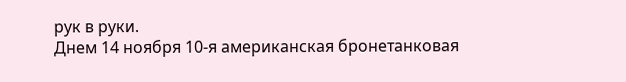рук в руки.
Днем 14 ноября 10-я американская бронетанковая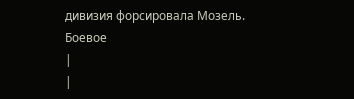дивизия форсировала Мозель.
Боевое
|
|